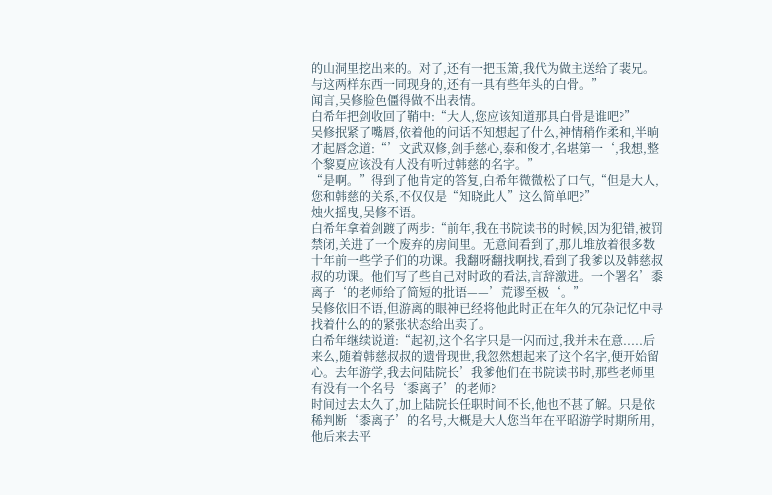的山洞里挖出来的。对了,还有一把玉箫,我代为做主送给了裴兄。与这两样东西一同现身的,还有一具有些年头的白骨。”
闻言,吴修脸色僵得做不出表情。
白希年把剑收回了鞘中:“大人,您应该知道那具白骨是谁吧?”
吴修抿紧了嘴唇,依着他的问话不知想起了什么,神情稍作柔和,半晌才起唇念道:“’文武双修,剑手慈心,泰和俊才,名堪第一‘,我想,整个黎夏应该没有人没有听过韩慈的名字。”
“是啊。”得到了他肯定的答复,白希年微微松了口气,“但是大人,您和韩慈的关系,不仅仅是“知晓此人”这么简单吧?”
烛火摇曳,吴修不语。
白希年拿着剑踱了两步:“前年,我在书院读书的时候,因为犯错,被罚禁闭,关进了一个废弃的房间里。无意间看到了,那儿堆放着很多数十年前一些学子们的功课。我翻呀翻找啊找,看到了我爹以及韩慈叔叔的功课。他们写了些自己对时政的看法,言辞激进。一个署名’黍离子‘的老师给了简短的批语——’荒谬至极‘。”
吴修依旧不语,但游离的眼神已经将他此时正在年久的冗杂记忆中寻找着什么的的紧张状态给出卖了。
白希年继续说道:“起初,这个名字只是一闪而过,我并未在意.....后来么,随着韩慈叔叔的遗骨现世,我忽然想起来了这个名字,便开始留心。去年游学,我去问陆院长’我爹他们在书院读书时,那些老师里有没有一个名号‘黍离子’的老师?
时间过去太久了,加上陆院长任职时间不长,他也不甚了解。只是依稀判断‘黍离子’的名号,大概是大人您当年在平昭游学时期所用,他后来去平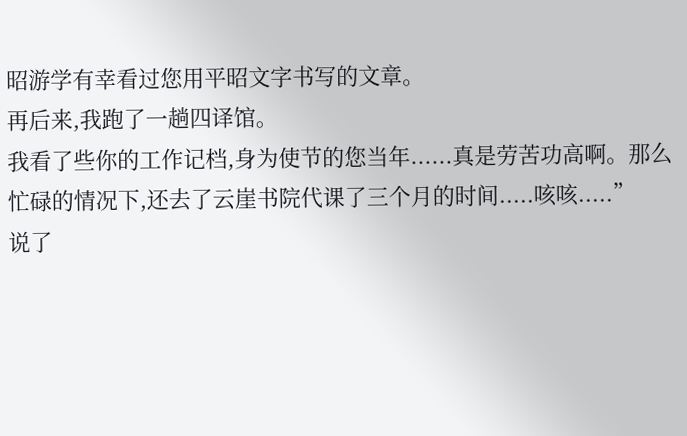昭游学有幸看过您用平昭文字书写的文章。
再后来,我跑了一趟四译馆。
我看了些你的工作记档,身为使节的您当年......真是劳苦功高啊。那么忙碌的情况下,还去了云崖书院代课了三个月的时间.....咳咳.....”
说了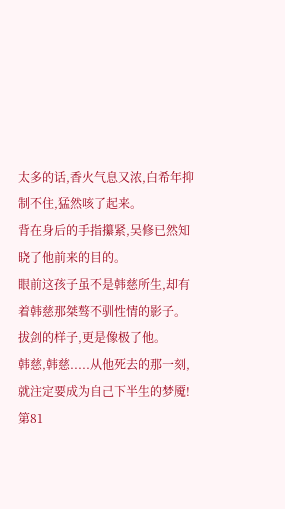太多的话,香火气息又浓,白希年抑制不住,猛然咳了起来。
背在身后的手指攥紧,吴修已然知晓了他前来的目的。
眼前这孩子虽不是韩慈所生,却有着韩慈那桀骜不驯性情的影子。拔剑的样子,更是像极了他。
韩慈,韩慈.....从他死去的那一刻,就注定要成为自己下半生的梦魇!
第81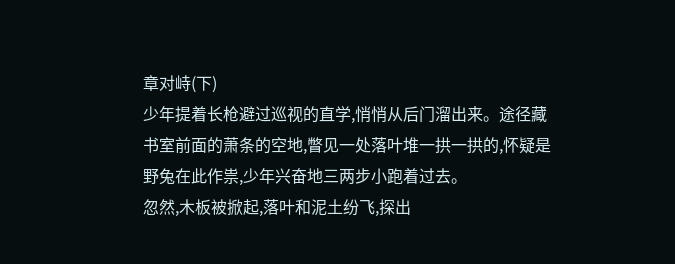章对峙(下)
少年提着长枪避过巡视的直学,悄悄从后门溜出来。途径藏书室前面的萧条的空地,瞥见一处落叶堆一拱一拱的,怀疑是野兔在此作祟,少年兴奋地三两步小跑着过去。
忽然,木板被掀起,落叶和泥土纷飞,探出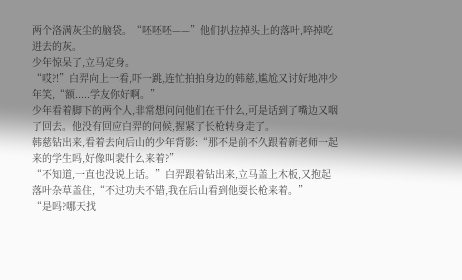两个洛满灰尘的脑袋。“呸呸呸——”他们扒拉掉头上的落叶,啐掉吃进去的灰。
少年惊呆了,立马定身。
“哎?!”白羿向上一看,吓一跳,连忙拍拍身边的韩慈,尴尬又讨好地冲少年笑,“额.....学友你好啊。”
少年看着脚下的两个人,非常想问问他们在干什么,可是话到了嘴边又咽了回去。他没有回应白羿的问候,握紧了长枪转身走了。
韩慈钻出来,看着去向后山的少年背影:“那不是前不久跟着新老师一起来的学生吗,好像叫裴什么来着?”
“不知道,一直也没说上话。”白羿跟着钻出来,立马盖上木板,又抱起落叶杂草盖住,“不过功夫不错,我在后山看到他耍长枪来着。”
“是吗?哪天找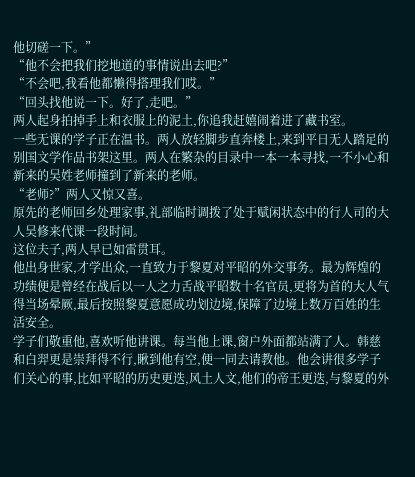他切磋一下。”
“他不会把我们挖地道的事情说出去吧?”
“不会吧,我看他都懒得搭理我们哎。”
“回头找他说一下。好了,走吧。”
两人起身拍掉手上和衣服上的泥土,你追我赶嬉闹着进了藏书室。
一些无课的学子正在温书。两人放轻脚步直奔楼上,来到平日无人踏足的别国文学作品书架这里。两人在繁杂的目录中一本一本寻找,一不小心和新来的吴姓老师撞到了新来的老师。
“老师?”两人又惊又喜。
原先的老师回乡处理家事,礼部临时调拨了处于赋闲状态中的行人司的大人吴修来代课一段时间。
这位夫子,两人早已如雷贯耳。
他出身世家,才学出众,一直致力于黎夏对平昭的外交事务。最为辉煌的功绩便是曾经在战后以一人之力舌战平昭数十名官员,更将为首的大人气得当场晕厥,最后按照黎夏意愿成功划边境,保障了边境上数万百姓的生活安全。
学子们敬重他,喜欢听他讲课。每当他上课,窗户外面都站满了人。韩慈和白羿更是崇拜得不行,瞅到他有空,便一同去请教他。他会讲很多学子们关心的事,比如平昭的历史更迭,风土人文,他们的帝王更迭,与黎夏的外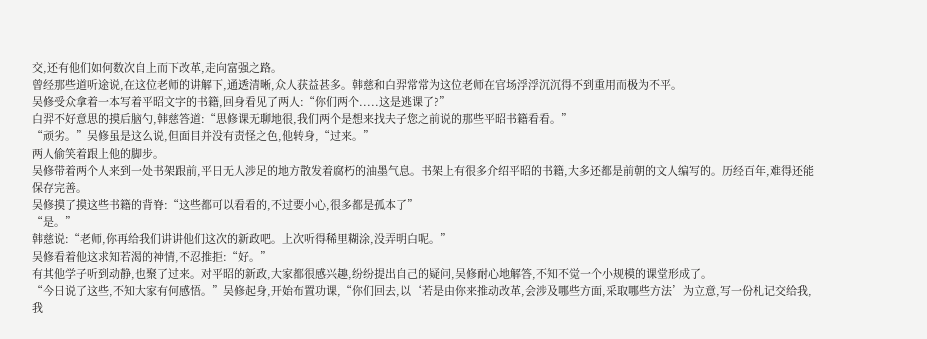交,还有他们如何数次自上而下改革,走向富强之路。
曾经那些道听途说,在这位老师的讲解下,通透清晰,众人获益甚多。韩慈和白羿常常为这位老师在官场浮浮沉沉得不到重用而极为不平。
吴修受众拿着一本写着平昭文字的书籍,回身看见了两人:“你们两个.....这是逃课了?”
白羿不好意思的摸后脑勺,韩慈答道:“思修课无聊地很,我们两个是想来找夫子您之前说的那些平昭书籍看看。”
“顽劣。”吴修虽是这么说,但面目并没有责怪之色,他转身,“过来。”
两人偷笑着跟上他的脚步。
吴修带着两个人来到一处书架跟前,平日无人涉足的地方散发着腐朽的油墨气息。书架上有很多介绍平昭的书籍,大多还都是前朝的文人编写的。历经百年,难得还能保存完善。
吴修摸了摸这些书籍的背脊:“这些都可以看看的,不过要小心,很多都是孤本了”
“是。”
韩慈说:“老师,你再给我们讲讲他们这次的新政吧。上次听得稀里糊涂,没弄明白呢。”
吴修看着他这求知若渴的神情,不忍推拒:“好。”
有其他学子听到动静,也聚了过来。对平昭的新政,大家都很感兴趣,纷纷提出自己的疑问,吴修耐心地解答,不知不觉一个小规模的课堂形成了。
“今日说了这些,不知大家有何感悟。”吴修起身,开始布置功课,“你们回去,以‘若是由你来推动改革,会涉及哪些方面,采取哪些方法’为立意,写一份札记交给我,我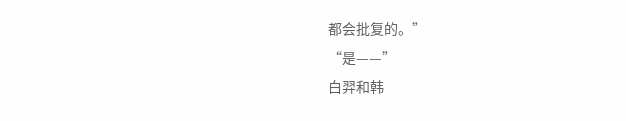都会批复的。”
“是——”
白羿和韩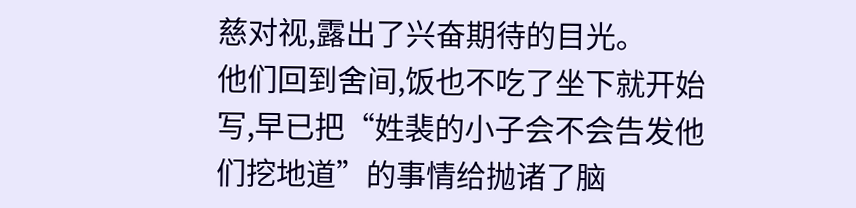慈对视,露出了兴奋期待的目光。
他们回到舍间,饭也不吃了坐下就开始写,早已把“姓裴的小子会不会告发他们挖地道”的事情给抛诸了脑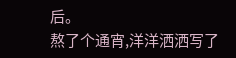后。
熬了个通宵,洋洋洒洒写了